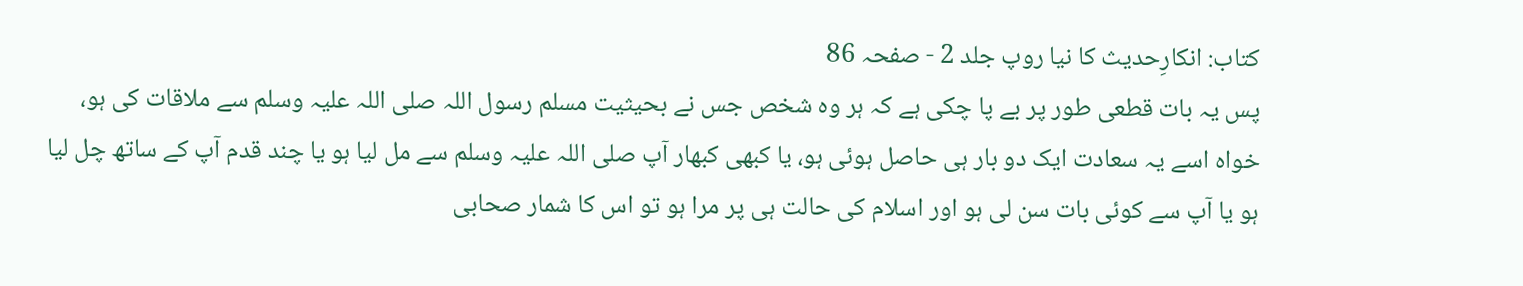کتاب: انکارِحدیث کا نیا روپ جلد 2 - صفحہ 86
پس یہ بات قطعی طور پر بے پا چکی ہے کہ ہر وہ شخص جس نے بحیثیت مسلم رسول اللہ صلی اللہ علیہ وسلم سے ملاقات کی ہو، خواہ اسے یہ سعادت ایک دو بار ہی حاصل ہوئی ہو، یا کبھی کبھار آپ صلی اللہ علیہ وسلم سے مل لیا ہو یا چند قدم آپ کے ساتھ چل لیا ہو یا آپ سے کوئی بات سن لی ہو اور اسلام کی حالت ہی پر مرا ہو تو اس کا شمار صحابی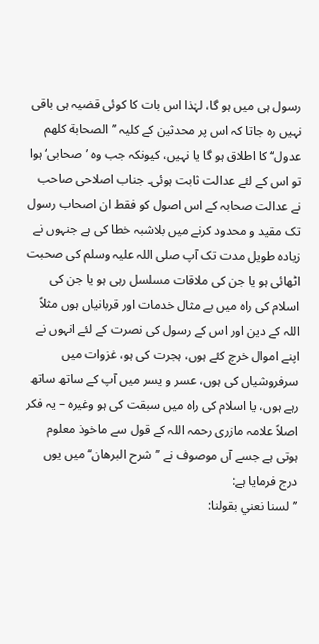رسول ہی میں ہو گا، لہٰذا اس بات کا کوئی قضیہ ہی باقی نہیں رہ جاتا کہ اس پر محدثین کے کلیہ ’’الصحابة كلهم عدول‘‘ کا اطلاق ہو گا یا نہیں، کیونکہ جب وہ ’صحابی‘ ہوا تو اس کے لئے عدالت ثابت ہوئی۔ جناب اصلاحی صاحب نے عدالت صحابہ کے اس اصول کو فقط ان اصحاب رسول تک مقید و محدود کرنے میں بلاشبہ خطا کی ہے جنہوں نے زیادہ طویل مدت تک آپ صلی اللہ علیہ وسلم کی صحبت اٹھائی ہو یا جن کی ملاقات مسلسل رہی ہو یا جن کی اسلام کی راہ میں بے مثال خدمات اور قربانیاں ہوں مثلاً اللہ کے دین اور اس کے رسول کی نصرت کے لئے انہوں نے اپنے اموال خرچ کئے ہوں، ہجرت کی ہو، غزوات میں سرفروشیاں کی ہوں، عسر و یسر میں آپ کے ساتھ ساتھ رہے ہوں، یا اسلام کی راہ میں سبقت کی ہو وغیرہ – یہ فکر اصلاً علامہ مازری رحمہ اللہ کے قول سے ماخوذ معلوم ہوتی ہے جسے آں موصوف نے ’’شرح البرھان‘‘ میں یوں درج فرمایا ہے:
’’لسنا نعني بقولنا: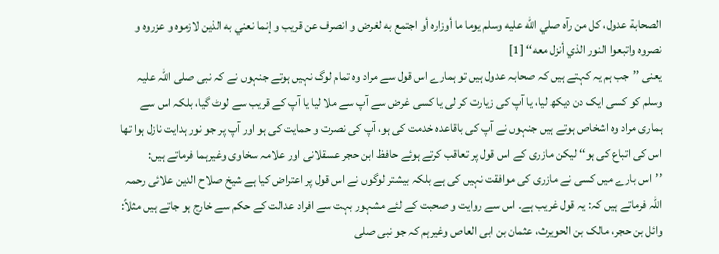الصحابة عدول، كل من رآه صلي اللّٰه عليه وسلم يوما ما أوزاره أو اجتمع به لغرض و انصرف عن قريب و إنما نعني به الذين لازموه و عزروه و نصروه واتبعوا النور الذي أنزل معه‘‘ [1]
یعنی ’’جب ہم یہ کہتے ہیں کہ صحابہ عدول ہیں تو ہمارے اس قول سے مراد وہ تمام لوگ نہیں ہوتے جنہوں نے کہ نبی صلی اللہ علیہ وسلم کو کسی ایک دن دیکھ لیا، یا آپ کی زیارت کر لی یا کسی غرض سے آپ سے ملا لیا یا آپ کے قریب سے لوٹ گیا، بلکہ اس سے ہماری مراد وہ اشخاص ہوتے ہیں جنہوں نے آپ کی باقاعدہ خدمت کی ہو، آپ کی نصرت و حمایت کی ہو اور آپ پر جو نور ہدایت نازل ہوا تھا اس کی اتباع کی ہو‘‘ لیکن مازری کے اس قول پر تعاقب کرتے ہوئے حافظ ابن حجر عسقلانی اور علامہ سخاوی وغیرہما فرماتے ہیں:
’’اس بارے میں کسی نے مازری کی موافقت نہیں کی ہے بلکہ بیشتر لوگوں نے اس قول پر اعتراض کیا ہے شیخ صلاح الدین علائی رحمہ اللہ فرماتے ہیں کہ: یہ قول غریب ہے۔ اس سے روایت و صحبت کے لئے مشہور بہت سے افراد عدالت کے حکم سے خارج ہو جاتے ہیں مثلاً: وائل بن حجر، مالک بن الحویرث، عثمان بن ابی العاص وغیرہم کہ جو نبی صلی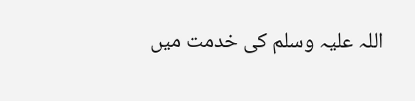اللہ علیہ وسلم کی خدمت میں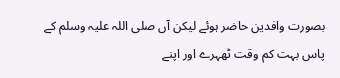بصورت وافدین حاضر ہوئے لیکن آں صلی اللہ علیہ وسلم کے پاس بہت کم وقت ٹھہرے اور اپنے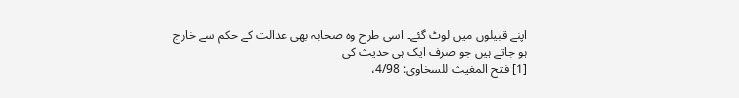اپنے قبیلوں میں لوٹ گئے۔ اسی طرح وہ صحابہ بھی عدالت کے حکم سے خارج ہو جاتے ہیں جو صرف ایک ہی حدیث کی
[1] فتح المغیث للسخاوی: 4/98،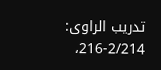تدریب الراوی: 2/214-216،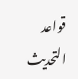قواعد التحدیث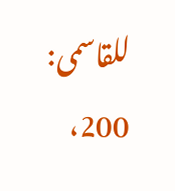للقاسمی: 200،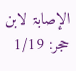الإصابۃ لابن حجر: 1/19